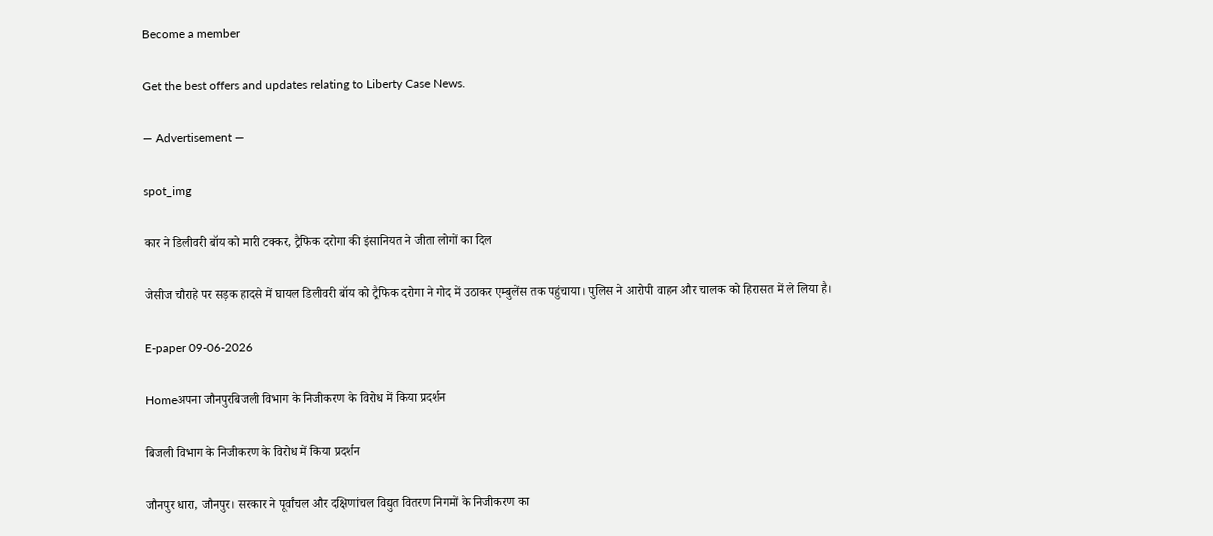Become a member

Get the best offers and updates relating to Liberty Case News.

― Advertisement ―

spot_img

कार ने डिलीवरी बॉय को मारी टक्कर, ट्रैफिक दरोगा की इंसानियत ने जीता लोगों का दिल

जेसीज चौराहे पर सड़क हादसे में घायल डिलीवरी बॉय को ट्रैफिक दरोगा ने गोद में उठाकर एम्बुलेंस तक पहुंचाया। पुलिस ने आरोपी वाहन और चालक को हिरासत में ले लिया है।

E-paper 09-06-2026

Homeअपना जौनपुरबिजली विभाग के निजीकरण के विरोध में किया प्रदर्शन

बिजली विभाग के निजीकरण के विरोध में किया प्रदर्शन

जौनपुर धारा, जौनपुर। सरकार ने पूर्वांचल और दक्षिणांचल विद्युत वितरण निगमों के निजीकरण का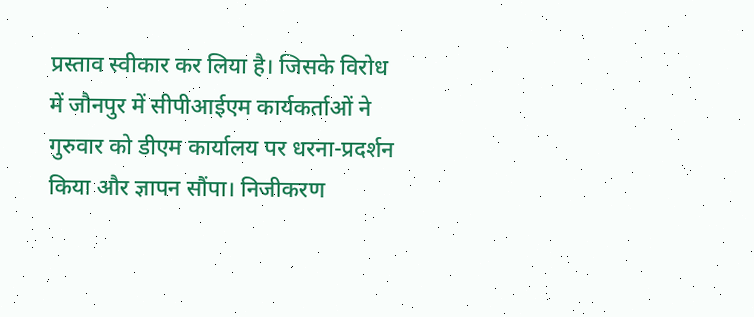प्रस्ताव स्वीकार कर लिया है। जिसके विरोध में जौनपुर में सीपीआईएम कार्यकर्ताओं ने गुरुवार को डीएम कार्यालय पर धरना-प्रदर्शन किया और ज्ञापन सौंपा। निजीकरण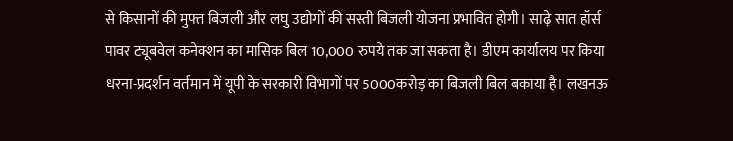से किसानों की मुफ्त बिजली और लघु उद्योगों की सस्ती बिजली योजना प्रभावित होगी। साढ़े सात हॉर्स पावर ट्यूबवेल कनेक्शन का मासिक बिल 10,000 रुपये तक जा सकता है। डीएम कार्यालय पर किया धरना-प्रदर्शन वर्तमान में यूपी के सरकारी विभागों पर 5000करोड़ का बिजली बिल बकाया है। लखनऊ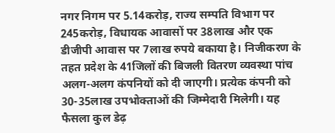नगर निगम पर 5.14करोड़, राज्य सम्पति विभाग पर 245करोड़, विधायक आवासों पर 38लाख और एक डीजीपी आवास पर 7लाख रुपये बकाया है। निजीकरण के तहत प्रदेश के 41जिलों की बिजली वितरण व्यवस्था पांच अलग-अलग कंपनियों को दी जाएगी। प्रत्येक कंपनी को 30-35लाख उपभोक्ताओं की जिम्मेदारी मिलेगी। यह फैसला कुल डेढ़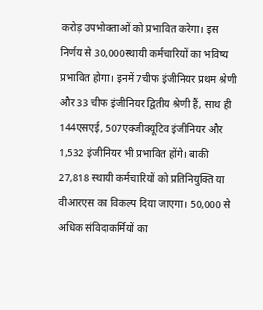करोड़ उपभोक्ताओं को प्रभावित करेगा। इस निर्णय से 30,000स्थायी कर्मचारियों का भविष्य प्रभावित होगा। इनमें 7चीफ इंजीनियर प्रथम श्रेणी और 33 चीफ इंजीनियर द्वितीय श्रेणी हैं, साथ ही 144एसएई, 507एक्जीक्यूटिव इंजीनियर और 1,532 इंजीनियर भी प्रभावित होंगे। बाकी 27,818 स्थायी कर्मचारियों को प्रतिनियुक्ति या वीआरएस का विकल्प दिया जाएगा। 50,000 से अधिक संविदाकर्मियों का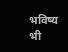भविष्य भी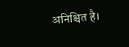अनिश्चित है।